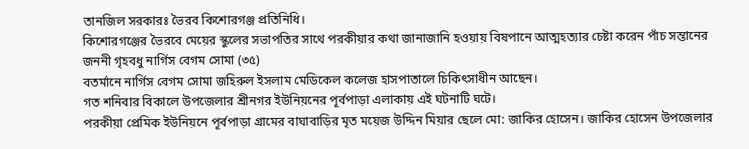তানজিল সরকারঃ ভৈরব কিশোরগঞ্জ প্রতিনিধি।
কিশোরগঞ্জের ভৈরবে মেয়ের স্কুলের সভাপতির সাথে পরকীয়ার কথা জানাজানি হওয়ায় বিষপানে আত্মহত্যার চেষ্টা করেন পাঁচ সন্তানের জননী গৃহবধু নার্গিস বেগম সোমা (৩৫)
বতর্মানে নার্গিস বেগম সোমা জহিরুল ইসলাম মেডিকেল কলেজ হাসপাতালে চিকিৎসাধীন আছেন।
গত শনিবার বিকালে উপজেলার শ্রীনগর ইউনিয়নের পূর্বপাড়া এলাকায় এই ঘটনাটি ঘটে।
পরকীয়া প্রেমিক ইউনিয়নে পূর্বপাড়া গ্রামের বাঘাবাড়ির মৃত ময়েজ উদ্দিন মিয়ার ছেলে মো: জাকির হোসেন। জাকির হোসেন উপজেলার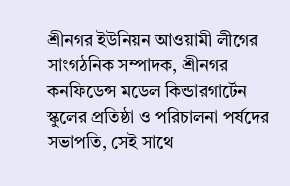শ্রীনগর ইউনিয়ন আওয়ামী লীগের সাংগঠনিক সম্পাদক, শ্রীনগর কনফিডেন্স মডেল কিন্ডারগার্টেন স্কুলের প্রতিষ্ঠা ও পরিচালনা পর্ষদের সভাপতি, সেই সাথে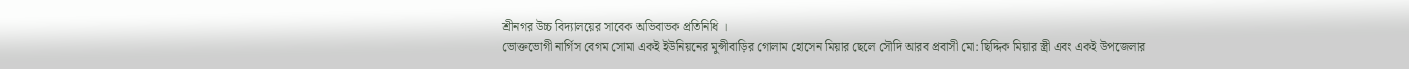শ্রীনগর উচ্চ বিদ্যালয়ের সাবেক অভিবাভক প্রতিনিধি ।
ভোক্তভোগী নার্গিস বেগম সোমা একই ইউনিয়নের মুন্সীবাড়ির গোলাম হোসেন মিয়ার ছেলে সৌদি আরব প্রবাসী মো: ছিদ্দিক মিয়ার স্ত্রী এবং একই উপজেলার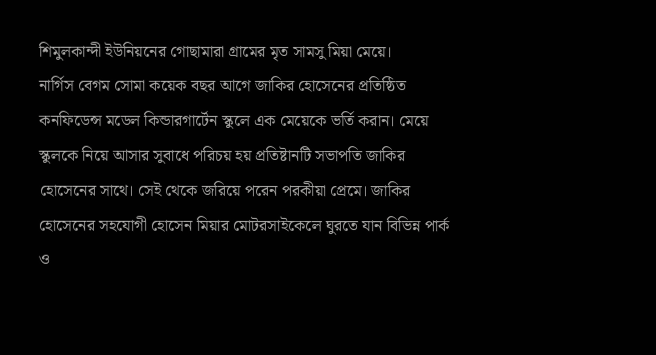শিমুলকান্দী ইউনিয়নের গোছামারা গ্রামের মৃত সামসু মিয়া মেয়ে।
নার্গিস বেগম সোমা কয়েক বছর আগে জাকির হোসেনের প্রতিষ্ঠিত কনফিডেন্স মডেল কিন্ডারগার্টেন স্কুলে এক মেয়েকে ভর্তি করান। মেয়ে স্কুলকে নিয়ে আসার সুবাধে পরিচয় হয় প্রতিষ্টানটি সভাপতি জাকির হোসেনের সাথে। সেই থেকে জরিয়ে পরেন পরকীয়া প্রেমে। জাকির হোসেনের সহযোগী হোসেন মিয়ার মোটরসাইকেলে ঘুরতে যান বিভিন্ন পার্ক ও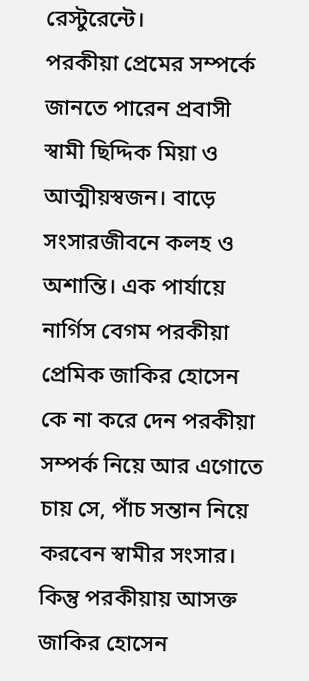রেস্টুরেন্টে।
পরকীয়া প্রেমের সম্পর্কে জানতে পারেন প্রবাসী স্বামী ছিদ্দিক মিয়া ও আত্মীয়স্বজন। বাড়ে সংসারজীবনে কলহ ও অশান্তি। এক পার্যায়ে নার্গিস বেগম পরকীয়া প্রেমিক জাকির হোসেন কে না করে দেন পরকীয়া সম্পর্ক নিয়ে আর এগোতে চায় সে, পাঁচ সন্তান নিয়ে করবেন স্বামীর সংসার।
কিন্তু পরকীয়ায় আসক্ত জাকির হোসেন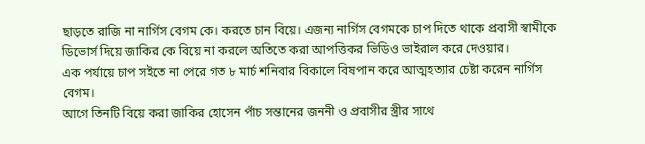ছাড়তে রাজি না নার্গিস বেগম কে। করতে চান বিয়ে। এজন্য নার্গিস বেগমকে চাপ দিতে থাকে প্রবাসী স্বামীকে ডিভোর্স দিয়ে জাকির কে বিয়ে না করলে অতিতে করা আপত্তিকর ভিডিও ভাইরাল করে দেওয়ার।
এক পর্যায়ে চাপ সইতে না পেরে গত ৮ মার্চ শনিবার বিকালে বিষপান করে আত্মহত্যার চেষ্টা করেন নার্গিস বেগম।
আগে তিনটি বিয়ে করা জাকির হোসেন পাঁচ সন্তানের জননী ও প্রবাসীর স্ত্রীর সাথে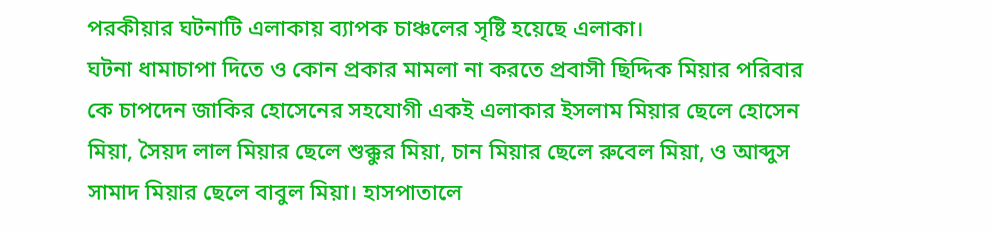পরকীয়ার ঘটনাটি এলাকায় ব্যাপক চাঞ্চলের সৃষ্টি হয়েছে এলাকা।
ঘটনা ধামাচাপা দিতে ও কোন প্রকার মামলা না করতে প্রবাসী ছিদ্দিক মিয়ার পরিবার কে চাপদেন জাকির হোসেনের সহযোগী একই এলাকার ইসলাম মিয়ার ছেলে হোসেন মিয়া, সৈয়দ লাল মিয়ার ছেলে শুক্কুর মিয়া, চান মিয়ার ছেলে রুবেল মিয়া, ও আব্দুস সামাদ মিয়ার ছেলে বাবুল মিয়া। হাসপাতালে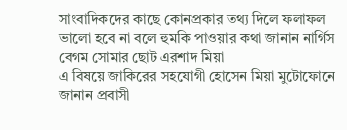সাংবাদিকদের কাছে কোনপ্রকার তথ্য দিলে ফলাফল ভালো হবে না বলে হুমকি পাওয়ার কথা জানান নার্গিস বেগম সোমার ছোট এরশাদ মিয়া
এ বিষয়ে জাকিরের সহযোগী হোসেন মিয়া মুটোফোনে জানান প্রবাসী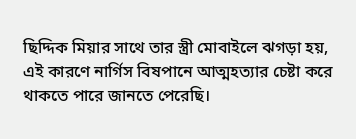ছিদ্দিক মিয়ার সাথে তার স্ত্রী মোবাইলে ঝগড়া হয়, এই কারণে নার্গিস বিষপানে আত্মহত্যার চেষ্টা করে থাকতে পারে জানতে পেরেছি।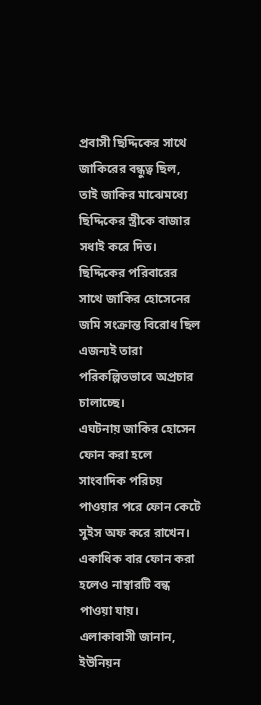প্রবাসী ছিদ্দিকের সাথে জাকিরের বন্ধুত্ব ছিল, তাই জাকির মাঝেমধ্যে ছিদ্দিকের স্ত্রীকে বাজার সধাই করে দিত। ছিদ্দিকের পরিবারের সাথে জাকির হোসেনের জমি সংক্রান্ত বিরোধ ছিল এজন্যই তারা পরিকল্পিতভাবে অপ্রচার চালাচ্ছে।
এঘটনায় জাকির হোসেন ফোন করা হলে সাংবাদিক পরিচয় পাওয়ার পরে ফোন কেটে সুইস অফ করে রাখেন। একাধিক বার ফোন করা হলেও নাম্বারটি বন্ধ পাওয়া যায়।
এলাকাবাসী জানান, ইউনিয়ন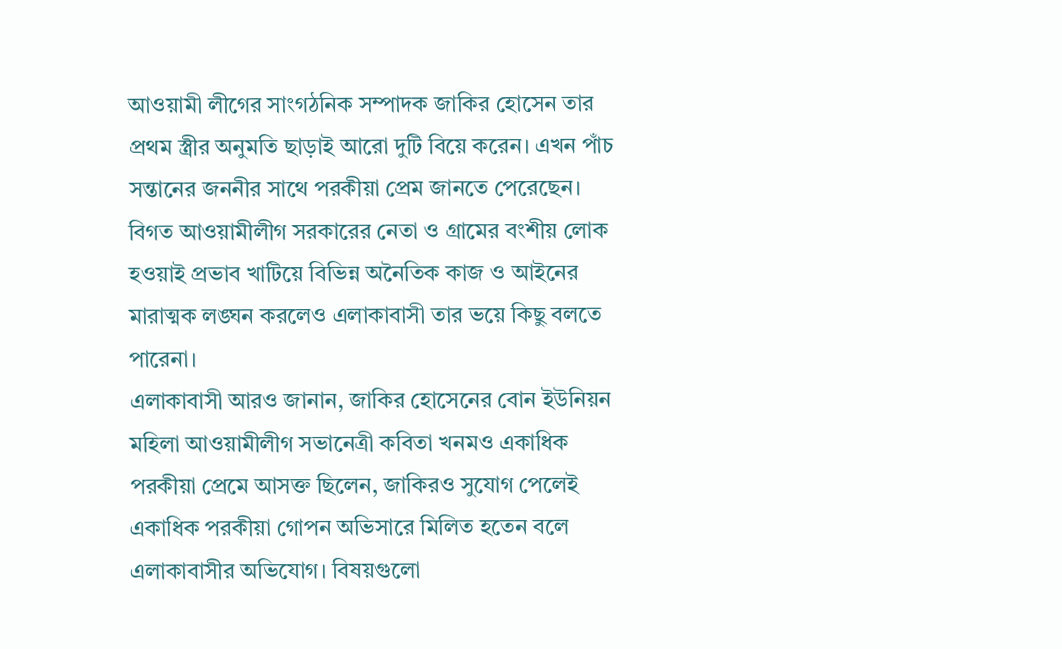আওয়ামী লীগের সাংগঠনিক সম্পাদক জাকির হোসেন তার প্রথম স্ত্রীর অনুমতি ছাড়াই আরো দুটি বিয়ে করেন। এখন পাঁচ সন্তানের জননীর সাথে পরকীয়া প্রেম জানতে পেরেছেন।
বিগত আওয়ামীলীগ সরকারের নেতা ও গ্রামের বংশীয় লোক হওয়াই প্রভাব খাটিয়ে বিভিন্ন অনৈতিক কাজ ও আইনের মারাত্মক লঙ্ঘন করলেও এলাকাবাসী তার ভয়ে কিছু বলতে পারেনা।
এলাকাবাসী আরও জানান, জাকির হোসেনের বোন ইউনিয়ন মহিলা আওয়ামীলীগ সভানেত্রী কবিতা খনমও একাধিক পরকীয়া প্রেমে আসক্ত ছিলেন, জাকিরও সুযোগ পেলেই একাধিক পরকীয়া গোপন অভিসারে মিলিত হতেন বলে এলাকাবাসীর অভিযোগ। বিষয়গুলো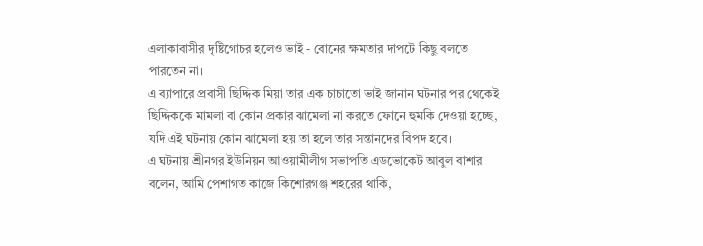এলাকাবাসীর দৃষ্টিগোচর হলেও ভাই - বোনের ক্ষমতার দাপটে কিছু বলতে পারতেন না।
এ ব্যাপারে প্রবাসী ছিদ্দিক মিয়া তার এক চাচাতো ভাই জানান ঘটনার পর থেকেই ছিদ্দিককে মামলা বা কোন প্রকার ঝামেলা না করতে ফোনে হুমকি দেওয়া হচ্ছে, যদি এই ঘটনায় কোন ঝামেলা হয় তা হলে তার সন্তানদের বিপদ হবে।
এ ঘটনায় শ্রীনগর ইউনিয়ন আওয়ামীলীগ সভাপতি এডভোকেট আবুল বাশার বলেন, আমি পেশাগত কাজে কিশোরগঞ্জ শহরের থাকি,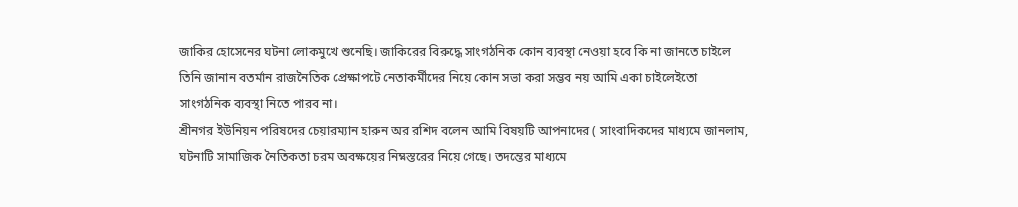জাকির হোসেনের ঘটনা লোকমুখে শুনেছি। জাকিরের বিরুদ্ধে সাংগঠনিক কোন ব্যবস্থা নেওয়া হবে কি না জানতে চাইলে তিনি জানান বতর্মান রাজনৈতিক প্রেক্ষাপটে নেতাকর্মীদের নিয়ে কোন সভা করা সম্ভব নয় আমি একা চাইলেইতো সাংগঠনিক ব্যবস্থা নিতে পারব না।
শ্রীনগর ইউনিয়ন পরিষদের চেয়ারম্যান হারুন অর রশিদ বলেন আমি বিষয়টি আপনাদের ( সাংবাদিকদের মাধ্যমে জানলাম, ঘটনাটি সামাজিক নৈতিকতা চরম অবক্ষয়ের নিম্নস্তরের নিয়ে গেছে। তদন্তের মাধ্যমে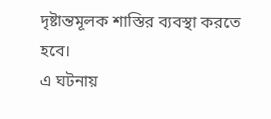দৃষ্টান্তমূলক শাস্তির ব্যবস্থা করতে হবে।
এ ঘটনায়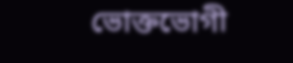ভোক্তভোগী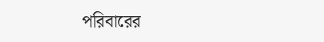পরিবারের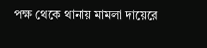পক্ষ থেকে থানায় মামলা দায়েরে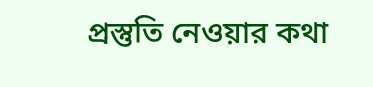প্রস্তুতি নেওয়ার কথা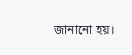জানানো হয়।